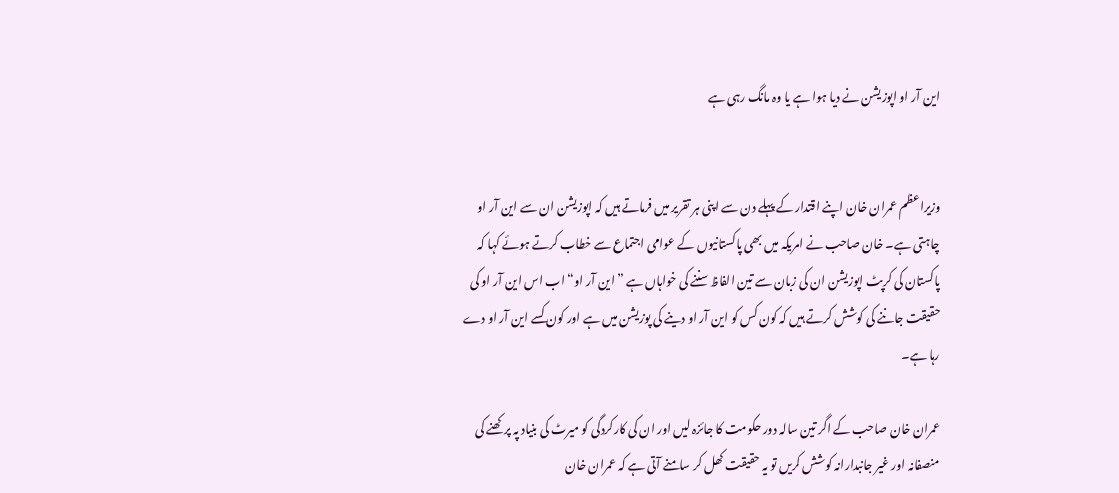این آر او اپوزیشن نے دیا ہوا ہے یا وہ مانگ رہی ہے


وزیراعظم عمران خان اپنے اقتدار کے پہلے دن سے اپنی ہر تقریر میں فرماتے ہیں کہ اپوزیشن ان سے این آر او چاہتی ہے۔ خان صاحب نے امریکہ میں بھی پاکستانیوں کے عوامی اجتماع سے خطاب کرتے ہوئے کہا کہ پاکستان کی کرپٹ اپوزیشن ان کی زبان سے تین الفاظ سننے کی خواہاں ہے ”این آر او“ اب اس این آر او کی حقیقت جاننے کی کوشش کرتے ہیں کہ کون کس کو این آر او دینے کی پوزیشن میں ہے اور کون کسے این آر او دے رہا ہے۔

عمران خان صاحب کے اگر تین سالہ دور حکومت کا جائزہ لیں اور ان کی کارکردگی کو میرٹ کی بنیاد پہ پرکھنے کی منصفانہ اور غیر جانبدارانہ کوشش کریں تو یہ حقیقت کھل کر سامنے آتی ہے کہ عمران خان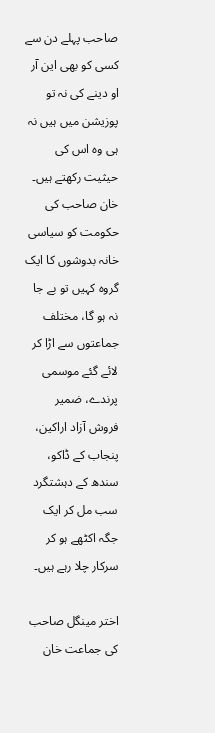صاحب پہلے دن سے کسی کو بھی این آر او دینے کی نہ تو پوزیشن میں ہیں نہ ہی وہ اس کی حیثیت رکھتے ہیں۔ خان صاحب کی حکومت کو سیاسی خانہ بدوشوں کا ایک گروہ کہیں تو بے جا نہ ہو گا، مختلف جماعتوں سے اڑا کر لائے گئے موسمی پرندے، ضمیر فروش آزاد اراکین، پنجاب کے ڈاکو، سندھ کے دہشتگرد سب مل کر ایک جگہ اکٹھے ہو کر سرکار چلا رہے ہیں۔

اختر مینگل صاحب کی جماعت خان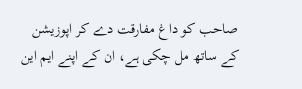صاحب کو داغ مفارقت دے کر اپوزیشن کے ساتھ مل چکی ہے، ان کے اپنے ایم این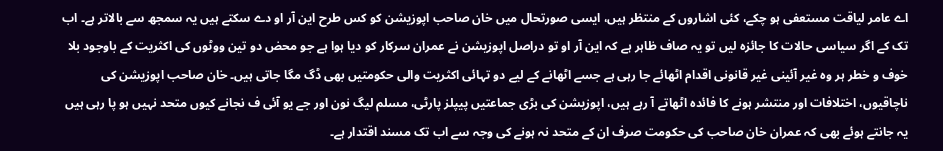اے عامر لیاقت مستعفی ہو چکے، کئی اشاروں کے منتظر ہیں، ایسی صورتحال میں خان صاحب اپوزیشن کو کس طرح این آر او دے سکتے ہیں یہ سمجھ سے بالاتر ہے۔ اب تک کے اگر سیاسی حالات کا جائزہ لیں تو یہ صاف ظاہر ہے کہ این آر او تو دراصل اپوزیشن نے عمران سرکار کو دیا ہوا ہے جو محض دو تین ووٹوں کی اکثریت کے باوجود بلا خوف و خطر ہر وہ غیر آئینی غیر قانونی اقدام اٹھائے جا رہی ہے جسے اٹھانے کے لیے دو تہائی اکثریت والی حکومتیں بھی ڈگ مگا جاتی ہیں۔ خان صاحب اپوزیشن کی ناچاقیوں، اختلافات اور منتشر ہونے کا فائدہ اٹھاتے آ رہے ہیں، اپوزیشن کی بڑی جماعتیں پیپلز پارٹی، مسلم لیگ نون اور جے یو آئی ف نجانے کیوں متحد نہیں ہو پا رہی ہیں یہ جانتے ہوئے بھی کہ عمران خان صاحب کی حکومت صرف ان کے متحد نہ ہونے کی وجہ سے اب تک مسند اقتدار ہے۔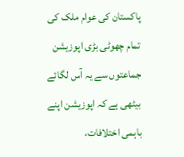پاکستان کی عوام ملک کی تمام چھوٹی بڑی اپوزیشن جماعتوں سے یہ آس لگائے بیٹھی ہے کہ اپوزیشن اپنے باہمی اختلافات،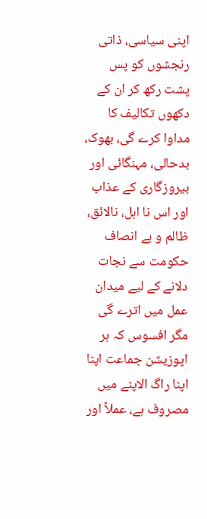اپنی سیاسی، ذاتی رنجشوں کو پس پشت رکھ کر ان کے دکھوں تکالیف کا مداوا کرے گی، بھوک، بدحالی، مہنگائی اور بیروزگاری کے عذاب اور اس نا اہل، نالائق، ظالم و بے انصاف حکومت سے نجات دلانے کے لیے میدان عمل میں اترے گی مگر افسوس کہ ہر اپوزیشن جماعت اپنا اپنا راگ الاپنے میں مصروف ہے، عملاً اور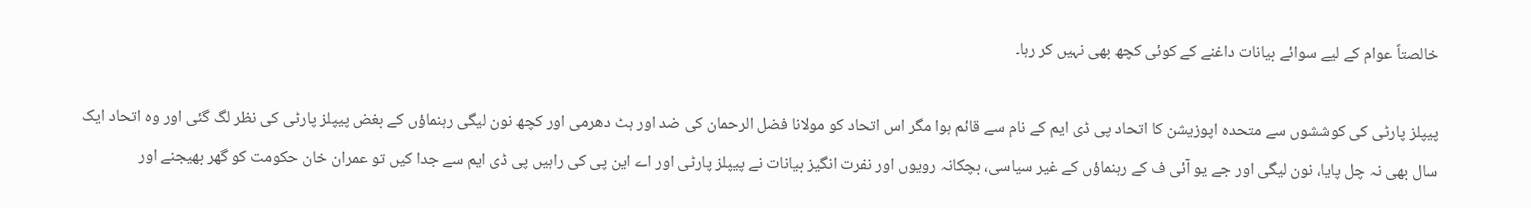خالصتاً عوام کے لیے سوائے بیانات داغنے کے کوئی کچھ بھی نہیں کر رہا۔

پیپلز پارٹی کی کوششوں سے متحدہ اپوزیشن کا اتحاد پی ڈی ایم کے نام سے قائم ہوا مگر اس اتحاد کو مولانا فضل الرحمان کی ضد اور ہٹ دھرمی اور کچھ نون لیگی رہنماؤں کے بغض پیپلز پارٹی کی نظر لگ گئی اور وہ اتحاد ایک سال بھی نہ چل پایا، نون لیگی اور جے یو آئی ف کے رہنماؤں کے غیر سیاسی، بچکانہ رویوں اور نفرت انگیز بیانات نے پیپلز پارٹی اور اے این پی کی راہیں پی ڈی ایم سے جدا کیں تو عمران خان حکومت کو گھر بھیجنے اور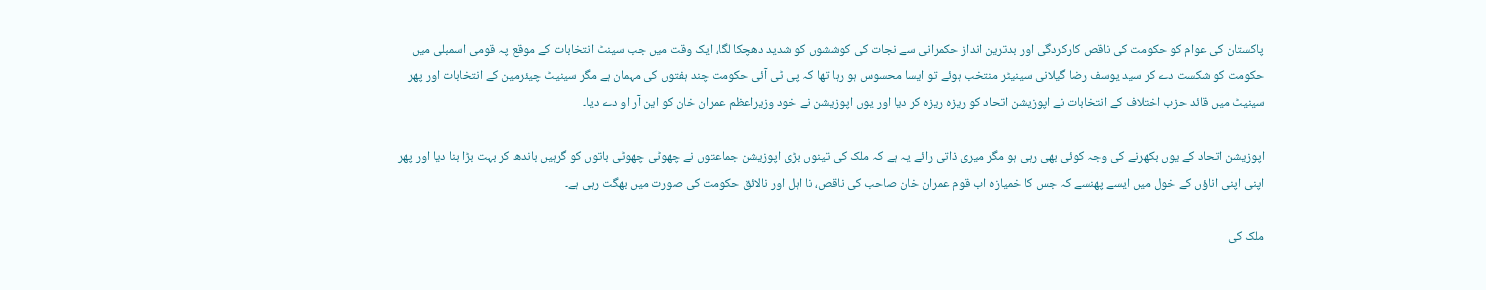پاکستان کی عوام کو حکومت کی ناقص کارکردگی اور بدترین انداز حکمرانی سے نجات کی کوششوں کو شدید دھچکا لگا، ایک وقت میں جب سینٹ انتخابات کے موقع پہ قومی اسمبلی میں حکومت کو شکست دے کر سید یوسف رضا گیلانی سینیٹر منتخب ہوئے تو ایسا محسوس ہو رہا تھا کہ پی ٹی آئی حکومت چند ہفتوں کی مہمان ہے مگر سینیٹ چیئرمین کے انتخابات اور پھر سینیٹ میں قائد حزب اختلاف کے انتخابات نے اپوزیشن اتحاد کو ریزہ ریزہ کر دیا اور یوں اپوزیشن نے خود وزیراعظم عمران خان کو این آر او دے دیا۔

اپوزیشن اتحاد کے یوں بکھرنے کی وجہ کوئی بھی رہی ہو مگر میری ذاتی رائے یہ ہے کہ ملک کی تینوں بڑی اپوزیشن جماعتوں نے چھوٹی چھوٹی باتوں کو گرہیں باندھ کر بہت بڑا بنا دیا اور پھر اپنی اپنی اناؤں کے خول میں ایسے پھنسے کہ جس کا خمیازہ اب قوم عمران خان صاحب کی ناقص، نا اہل اور نالائق حکومت کی صورت میں بھگت رہی ہے۔

ملک کی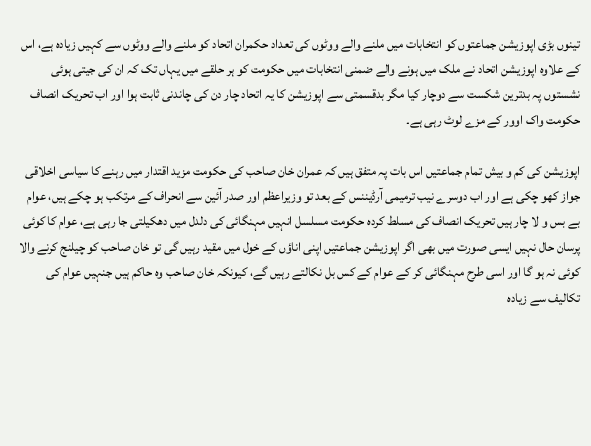تینوں بڑی اپوزیشن جماعتوں کو انتخابات میں ملنے والے ووٹوں کی تعداد حکمران اتحاد کو ملنے والے ووٹوں سے کہیں زیادہ ہے، اس کے علاوہ اپوزیشن اتحاد نے ملک میں ہونے والے ضمنی انتخابات میں حکومت کو ہر حلقے میں یہاں تک کہ ان کی جیتی ہوئی نشستوں پہ بدترین شکست سے دوچار کیا مگر بدقسمتی سے اپوزیشن کا یہ اتحاد چار دن کی چاندنی ثابت ہوا اور اب تحریک انصاف حکومت واک اوور کے مزے لوٹ رہی ہے۔

اپوزیشن کی کم و بیش تمام جماعتیں اس بات پہ متفق ہیں کہ عمران خان صاحب کی حکومت مزید اقتدار میں رہنے کا سیاسی اخلاقی جواز کھو چکی ہے اور اب دوسرے نیب ترمیمی آرڈیننس کے بعد تو وزیراعظم اور صدر آئین سے انحراف کے مرتکب ہو چکے ہیں، عوام بے بس و لا چار ہیں تحریک انصاف کی مسلط کردہ حکومت مسلسل انہیں مہنگائی کی دلدل میں دھکیلتی جا رہی ہے، عوام کا کوئی پرسان حال نہیں ایسی صورت میں بھی اگر اپوزیشن جماعتیں اپنی اناؤں کے خول میں مقید رہیں گی تو خان صاحب کو چیلنج کرنے والا کوئی نہ ہو گا اور اسی طرح مہنگائی کر کے عوام کے کس بل نکالتے رہیں گے، کیونکہ خان صاحب وہ حاکم ہیں جنہیں عوام کی تکالیف سے زیادہ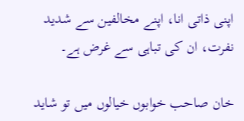اپنی ذاتی انا، اپنے مخالفین سے شدید نفرت، ان کی تباہی سے غرض ہے۔

خان صاحب خوابوں خیالوں میں تو شاید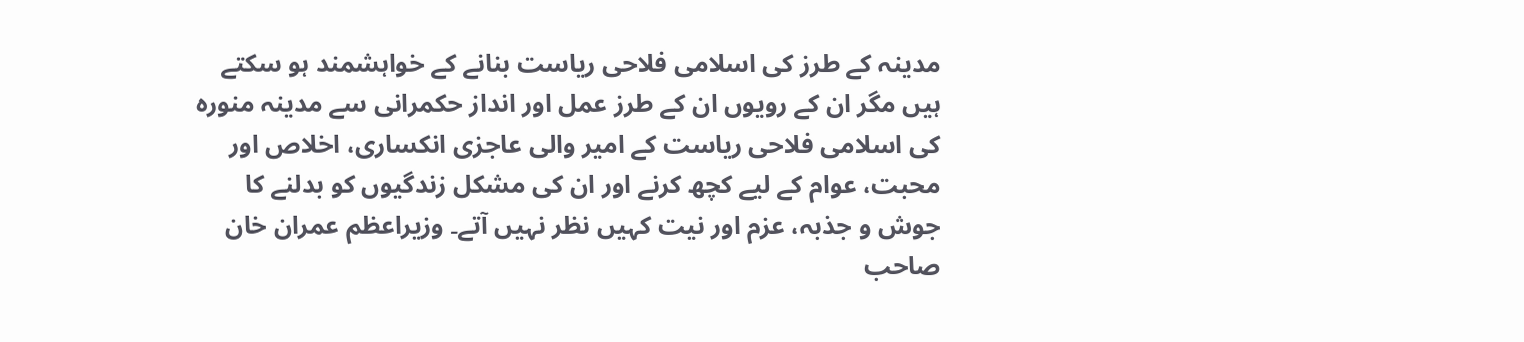مدینہ کے طرز کی اسلامی فلاحی ریاست بنانے کے خواہشمند ہو سکتے ہیں مگر ان کے رویوں ان کے طرز عمل اور انداز حکمرانی سے مدینہ منورہ کی اسلامی فلاحی ریاست کے امیر والی عاجزی انکساری، اخلاص اور محبت، عوام کے لیے کچھ کرنے اور ان کی مشکل زندگیوں کو بدلنے کا جوش و جذبہ، عزم اور نیت کہیں نظر نہیں آتے۔ وزیراعظم عمران خان صاحب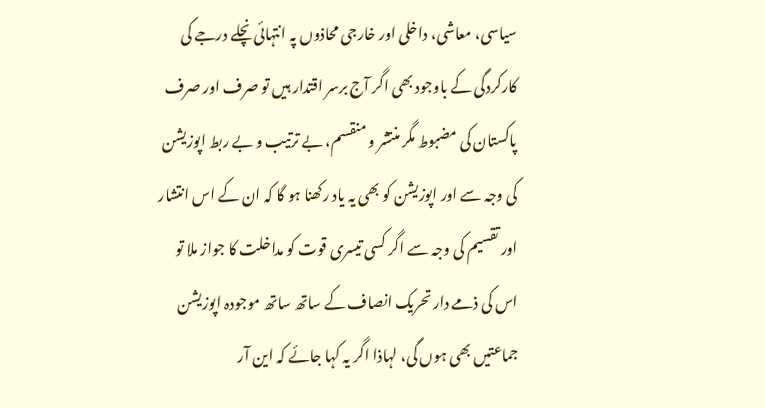سیاسی، معاشی، داخلی اور خارجی محاذوں پہ انتہائی نچلے درجے کی کارکردگی کے باوجود بھی اگر آج برسر اقتدار ہیں تو صرف اور صرف پاکستان کی مضبوط مگر منتشر و منقسم، بے ترتیب و بے ربط اپوزیشن کی وجہ سے اور اپوزیشن کو بھی یہ یاد رکھنا ہو گا کہ ان کے اس انتشار اور تقسیم کی وجہ سے اگر کسی تیسری قوت کو مداخلت کا جواز ملا تو اس کی ذمے دار تحریک انصاف کے ساتھ ساتھ موجودہ اپوزیشن جماعتیں بھی ہوں گی، لہاذا اگر یہ کہا جائے کہ این آر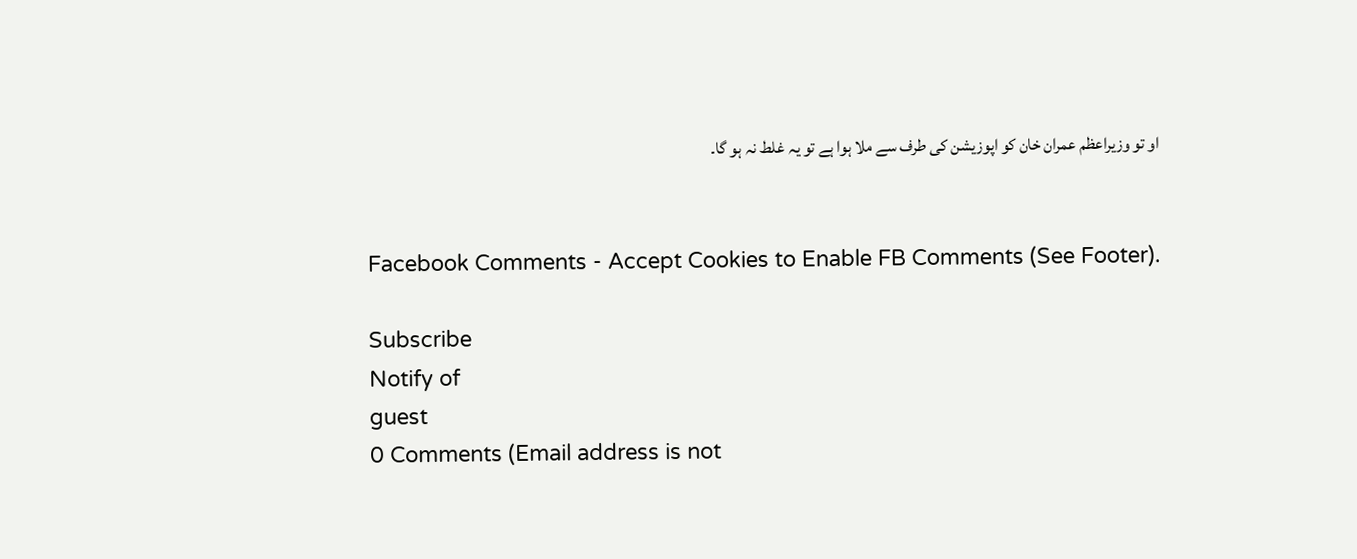او تو وزیراعظم عمران خان کو اپوزیشن کی طرف سے ملا ہوا ہے تو یہ غلط نہ ہو گا۔


Facebook Comments - Accept Cookies to Enable FB Comments (See Footer).

Subscribe
Notify of
guest
0 Comments (Email address is not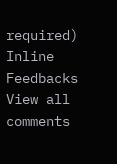required)
Inline Feedbacks
View all comments